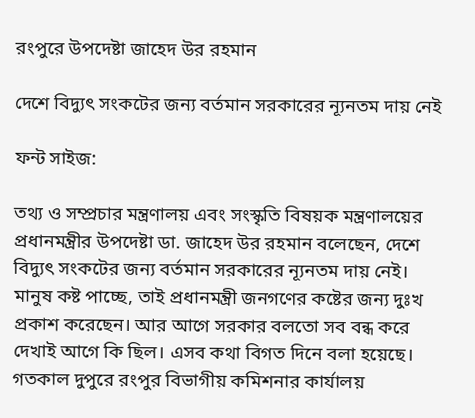রংপুরে উপদেষ্টা জাহেদ উর রহমান

দেশে বিদ্যুৎ সংকটের জন্য বর্তমান সরকারের ন্যূনতম দায় নেই

ফন্ট সাইজ:

তথ্য ও সম্প্রচার মন্ত্রণালয় এবং সংস্কৃতি বিষয়ক মন্ত্রণালয়ের প্রধানমন্ত্রীর উপদেষ্টা ডা. জাহেদ উর রহমান বলেছেন, দেশে বিদ্যুৎ সংকটের জন্য বর্তমান সরকারের ন্যূনতম দায় নেই। মানুষ কষ্ট পাচ্ছে, তাই প্রধানমন্ত্রী জনগণের কষ্টের জন্য দুঃখ প্রকাশ করেছেন। আর আগে সরকার বলতো সব বন্ধ করে দেখাই আগে কি ছিল। এসব কথা বিগত দিনে বলা হয়েছে। গতকাল দুপুরে রংপুর বিভাগীয় কমিশনার কার্যালয়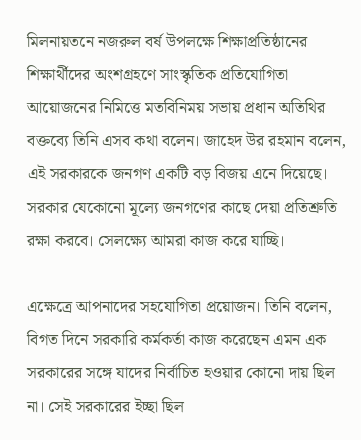মিলনায়তনে নজরুল বর্ষ উপলক্ষে শিক্ষাপ্রতিষ্ঠানের শিক্ষার্থীদের অংশগ্রহণে সাংস্কৃতিক প্রতিযোগিতা আয়োজনের নিমিত্তে মতবিনিময় সভায় প্রধান অতিথির বক্তব্যে তিনি এসব কথা বলেন। জাহেদ উর রহমান বলেন, এই সরকারকে জনগণ একটি বড় বিজয় এনে দিয়েছে। সরকার যেকোনো মূল্যে জনগণের কাছে দেয়া প্রতিশ্রুতি রক্ষা করবে। সেলক্ষ্যে আমরা কাজ করে যাচ্ছি।

এক্ষেত্রে আপনাদের সহযোগিতা প্রয়োজন। তিনি বলেন, বিগত দিনে সরকারি কর্মকর্তা কাজ করেছেন এমন এক সরকারের সঙ্গে যাদের নির্বাচিত হওয়ার কোনো দায় ছিল না। সেই সরকারের ইচ্ছা ছিল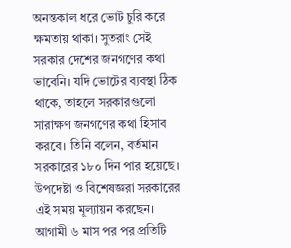অনন্তকাল ধরে ভোট চুরি করে ক্ষমতায় থাকা। সুতরাং সেই সরকার দেশের জনগণের কথা ভাবেনি। যদি ভোটের ব্যবস্থা ঠিক থাকে, তাহলে সরকারগুলো সারাক্ষণ জনগণের কথা হিসাব করবে। তিনি বলেন, বর্তমান সরকারের ১৮০ দিন পার হয়েছে। উপদেষ্টা ও বিশেষজ্ঞরা সরকারের এই সময় মূল্যায়ন করছেন। আগামী ৬ মাস পর পর প্রতিটি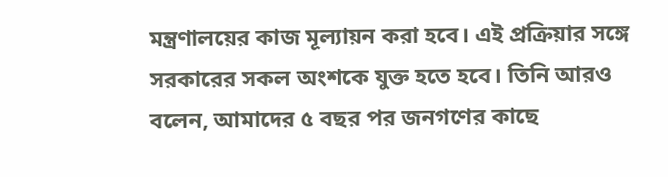মন্ত্রণালয়ের কাজ মূল্যায়ন করা হবে। এই প্রক্রিয়ার সঙ্গে সরকারের সকল অংশকে যুক্ত হতে হবে। তিনি আরও বলেন, আমাদের ৫ বছর পর জনগণের কাছে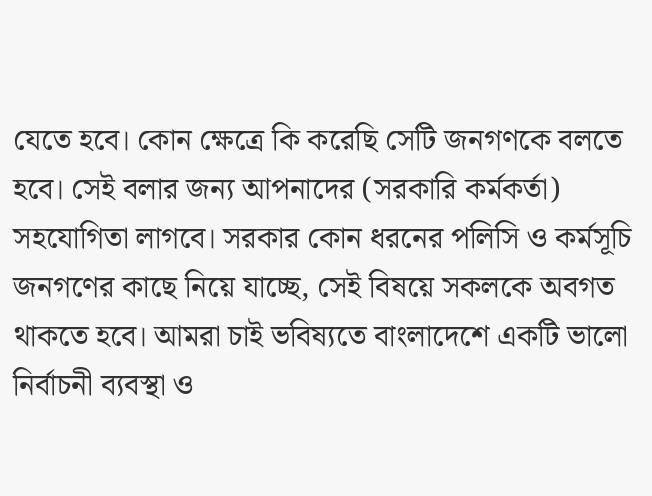যেতে হবে। কোন ক্ষেত্রে কি করেছি সেটি জনগণকে বলতে হবে। সেই বলার জন্য আপনাদের (সরকারি কর্মকর্তা) সহযোগিতা লাগবে। সরকার কোন ধরনের পলিসি ও কর্মসূচি জনগণের কাছে নিয়ে যাচ্ছে, সেই বিষয়ে সকলকে অবগত থাকতে হবে। আমরা চাই ভবিষ্যতে বাংলাদেশে একটি ভালো নির্বাচনী ব্যবস্থা ও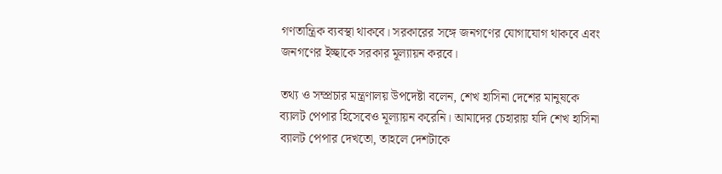গণতান্ত্রিক ব্যবস্থা থাকবে। সরকারের সঙ্গে জনগণের যোগাযোগ থাকবে এবং জনগণের ইচ্ছাকে সরকার মূল্যায়ন করবে।

তথ্য ও সম্প্রচার মন্ত্রণালয় উপদেষ্টা বলেন, শেখ হাসিনা দেশের মানুষকে ব্যালট পেপার হিসেবেও মূল্যায়ন করেনি। আমাদের চেহারায় যদি শেখ হাসিনা ব্যালট পেপার দেখতো, তাহলে দেশটাকে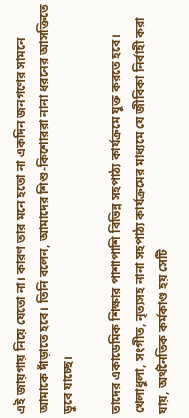এই জায়গায় নিয়ে যেতো না। কারণ তার মনে হতো না একদিন জনগণের সামনে আমাকে দাঁড়াতে হবে। তিনি বলেন, আমাদের শিশু-কিশোররা নানা ধরনের আসক্তিতে ডুবে যাচ্ছে।

তাদের একাডেমিক শিক্ষার পাশাপাশি বিভিন্ন সহপাঠ্য কার্যক্রমে যুক্ত করতে হবে। খেলাধুলা, সংগীত, নৃত্যসহ নানা সহপাঠ্য কার্যক্রমের মাধ্যমে যে জীবিকা নির্বাহী করা যায়, অর্থনৈতিক কর্মকাণ্ড হয় সেটি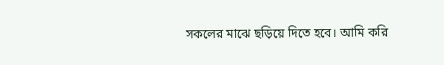সকলের মাঝে ছড়িয়ে দিতে হবে। আমি করি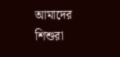আমাদের শিশুরা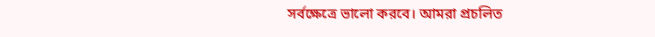সর্বক্ষেত্রে ভালো করবে। আমরা প্রচলিত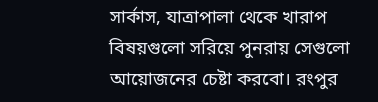সার্কাস, যাত্রাপালা থেকে খারাপ বিষয়গুলো সরিয়ে পুনরায় সেগুলো আয়োজনের চেষ্টা করবো। রংপুর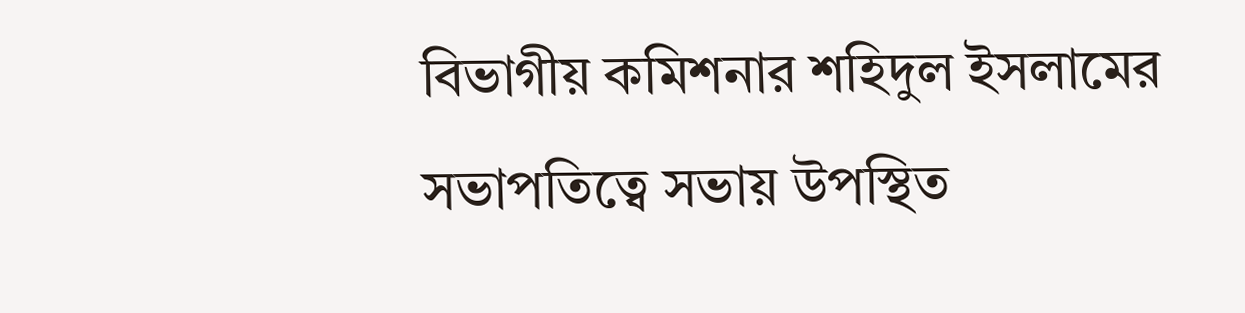বিভাগীয় কমিশনার শহিদুল ইসলামের সভাপতিত্বে সভায় উপস্থিত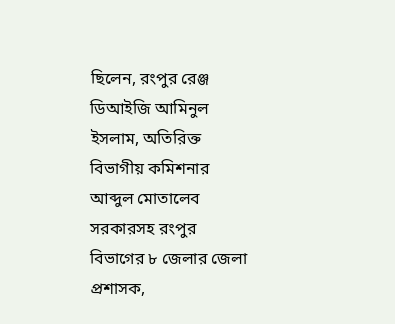ছিলেন, রংপুর রেঞ্জ ডিআইজি আমিনুল ইসলাম, অতিরিক্ত বিভাগীয় কমিশনার আব্দুল মোতালেব সরকারসহ রংপুর বিভাগের ৮ জেলার জেলা প্রশাসক,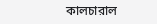কালচারাল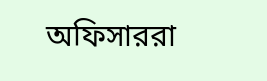অফিসাররা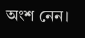অংশ নেন।